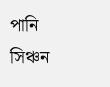পানি সিঞ্চন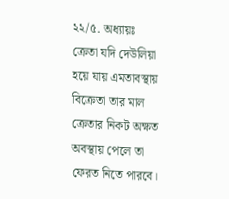২২/৫. অধ্যায়ঃ
ক্রেতা যদি দেউলিয়া হয়ে যায় এমতাবস্থায় বিক্রেতা তার মাল ক্রেতার নিকট অক্ষত অবস্থায় পেলে তা ফেরত নিতে পারবে।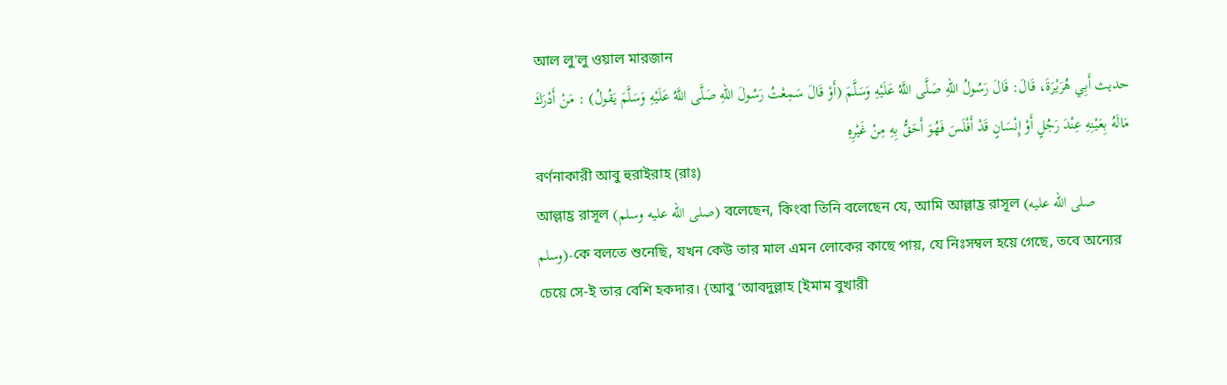আল লু'লু ওয়াল মারজান
حديث أَبِي هُرَيْرَةَ، قَالَ: قَالَ رَسُولُ اللهِ صَلَّى اللَّهُ عَلَيْهِ وَسَلَّمَ (أَوْ قَالَ سَمِعْتُ رَسُولَ اللهِ صَلَّى اللَّهُ عَلَيْهِ وَسَلَّمَ يَقُولُ) : مَنْ أَدْرَكَ مَالَهُ بِعَيْنِهِ عِنْدَ رَجُلٍ أَوْ إِنْسَانٍ قَدْ أَفْلَسَ فَهُوَ أَحَقُّ بِهِ مِنْ غَيْرِهِ
বর্ণনাকারী আবু হুরাইরাহ (রাঃ)
আল্লাহ্র রাসূল (صلى الله عليه وسلم) বলেছেন, কিংবা তিনি বলেছেন যে, আমি আল্লাহ্র রাসূল (صلى الله عليه وسلم)-কে বলতে শুনেছি, যখন কেউ তার মাল এমন লোকের কাছে পায়, যে নিঃসম্বল হয়ে গেছে, তবে অন্যের চেয়ে সে-ই তার বেশি হকদার। {আবু ‘আবদুল্লাহ [ইমাম বুখারী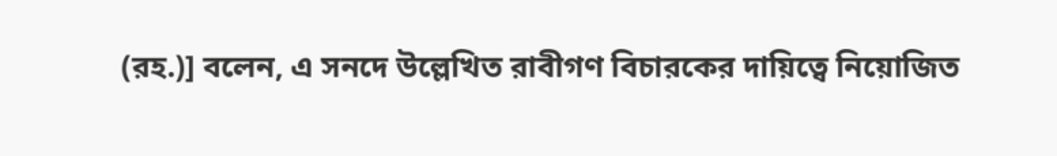(রহ.)] বলেন, এ সনদে উল্লেখিত রাবীগণ বিচারকের দায়িত্বে নিয়োজিত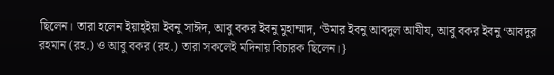ছিলেন। তারা হলেন ইয়াহ্ইয়া ইবনু সাঈদ, আবু বকর ইবনু মুহাম্মাদ, ‘উমার ইবনু আবদুল আযীয, আবু বকর ইবনু ‘আবদুর রহমান (রহ.) ও আবু বকর (রহ.) তারা সকলেই মদিনায় বিচারক ছিলেন।}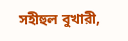সহীহুল বুখারী,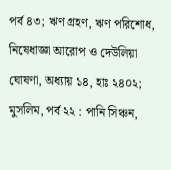পৰ্ব ৪৩; ঋণ গ্রহণ, ঋণ পরিশোধ, নিষেধাজ্ঞা আরোপ ও দেউলিয়া ঘোষণা, অধ্যায় ১৪, হাঃ ২৪০২; মুসলিম, পর্ব ২২ : পানি সিঞ্চন,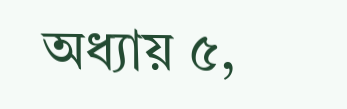অধ্যায় ৫,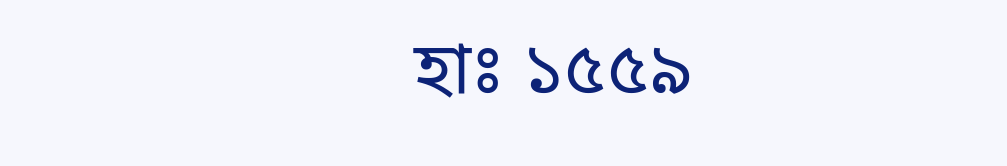হাঃ ১৫৫৯